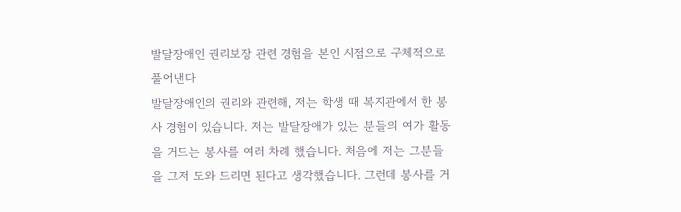발달장애인 권리보장 관련 경험을 본인 시점으로 구체적으로 풀어낸다
발달장애인의 권리와 관련해, 저는 학생 때 복지관에서 한 봉사 경험이 있습니다. 저는 발달장애가 있는 분들의 여가 활동을 거드는 봉사를 여러 차례 했습니다. 처음에 저는 그분들을 그저 도와 드리면 된다고 생각했습니다. 그런데 봉사를 거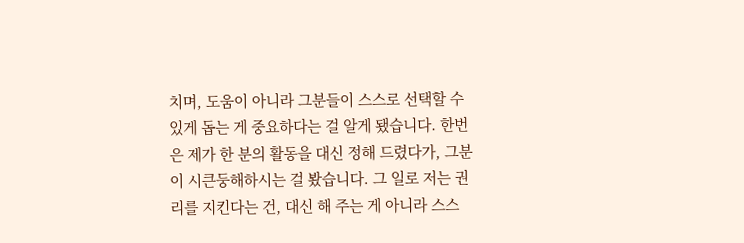치며, 도움이 아니라 그분들이 스스로 선택할 수 있게 돕는 게 중요하다는 걸 알게 됐습니다. 한번은 제가 한 분의 활동을 대신 정해 드렸다가, 그분이 시큰둥해하시는 걸 봤습니다. 그 일로 저는 권리를 지킨다는 건, 대신 해 주는 게 아니라 스스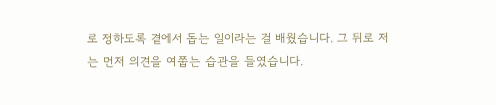로 정하도록 곁에서 돕는 일이라는 걸 배웠습니다. 그 뒤로 저는 먼저 의견을 여쭙는 습관을 들였습니다.